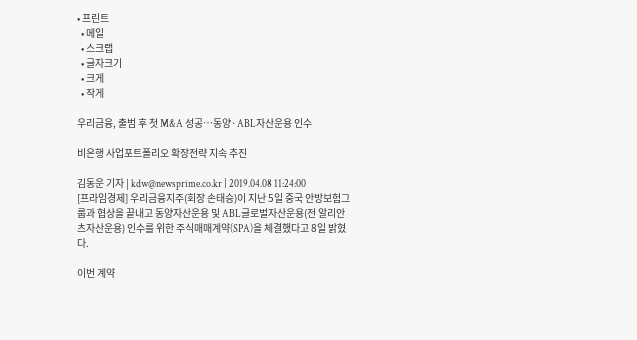• 프린트
  • 메일
  • 스크랩
  • 글자크기
  • 크게
  • 작게

우리금융, 출범 후 첫 M&A 성공…동양·ABL자산운용 인수

비은행 사업포트폴리오 확장전략 지속 추진

김동운 기자 | kdw@newsprime.co.kr | 2019.04.08 11:24:00
[프라임경제] 우리금융지주(회장 손태승)이 지난 5일 중국 안방보험그룹과 협상을 끝내고 동양자산운용 및 ABL글로벌자산운용(전 알리안츠자산운용) 인수를 위한 주식매매계약(SPA)을 체결했다고 8일 밝혔다.

이번 계약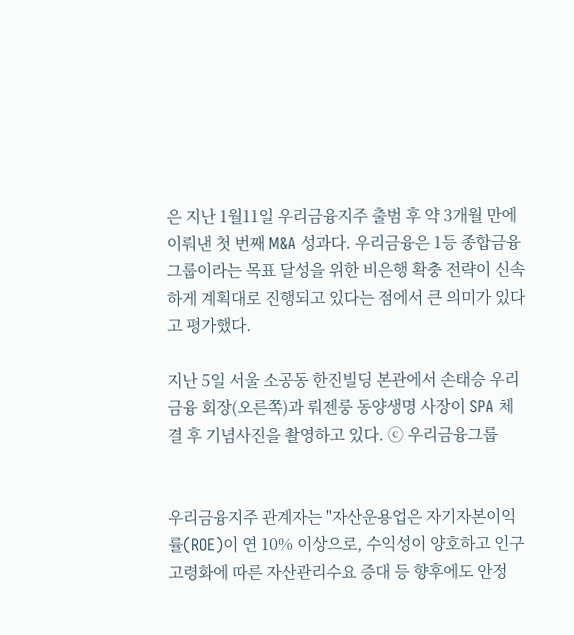은 지난 1월11일 우리금융지주 출범 후 약 3개월 만에 이뤄낸 첫 번째 M&A 성과다. 우리금융은 1등 종합금융그룹이라는 목표 달성을 위한 비은행 확충 전략이 신속하게 계획대로 진행되고 있다는 점에서 큰 의미가 있다고 평가했다.

지난 5일 서울 소공동 한진빌딩 본관에서 손태승 우리금융 회장(오른쪽)과 뤄젠룽 동양생명 사장이 SPA 체결 후 기념사진을 촬영하고 있다. ⓒ 우리금융그룹


우리금융지주 관계자는 "자산운용업은 자기자본이익률(ROE)이 연 10% 이상으로, 수익성이 양호하고 인구 고령화에 따른 자산관리수요 증대 등 향후에도 안정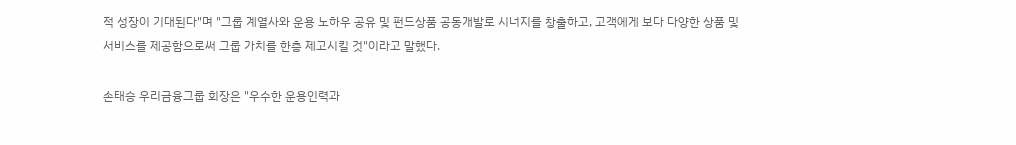적 성장이 기대된다"며 "그룹 계열사와 운용 노하우 공유 및 펀드상품 공동개발로 시너지를 창출하고, 고객에게 보다 다양한 상품 및 서비스를 제공함으로써 그룹 가치를 한층 제고시킬 것"이라고 말했다.

손태승 우리금융그룹 회장은 "우수한 운용인력과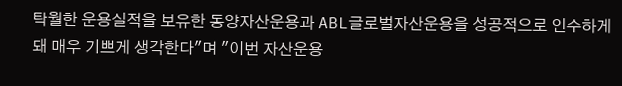탁월한 운용실적을 보유한 동양자산운용과 ABL글로벌자산운용을 성공적으로 인수하게 돼 매우 기쁘게 생각한다"며 "이번 자산운용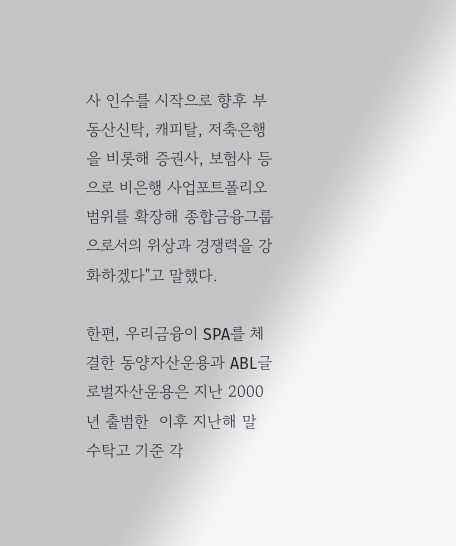사 인수를 시작으로 향후 부동산신탁, 캐피탈, 저축은행을 비롯해 증권사, 보험사 등으로 비은행 사업포트폴리오 범위를 확장해 종합금융그룹으로서의 위상과 경쟁력을 강화하겠다"고 말했다.

한편, 우리금융이 SPA를 체결한 동양자산운용과 ABL글로벌자산운용은 지난 2000년 출범한  이후 지난해 말 수탁고 기준 각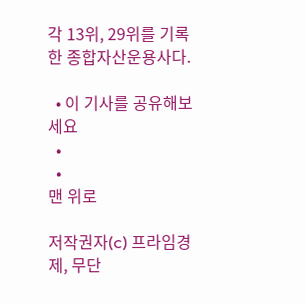각 13위, 29위를 기록한 종합자산운용사다.

  • 이 기사를 공유해보세요
  •
  •
맨 위로

저작권자(c) 프라임경제, 무단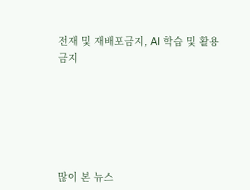전재 및 재배포금지, AI 학습 및 활용 금지






많이 본 뉴스